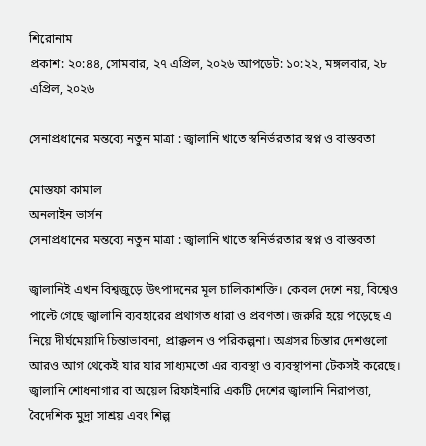শিরোনাম
প্রকাশ: ২০:৪৪, সোমবার, ২৭ এপ্রিল, ২০২৬ আপডেট: ১০:২২, মঙ্গলবার, ২৮ এপ্রিল, ২০২৬

সেনাপ্রধানের মন্তব্যে নতুন মাত্রা : জ্বালানি খাতে স্বনির্ভরতার স্বপ্ন ও বাস্তবতা

মোস্তফা কামাল
অনলাইন ভার্সন
সেনাপ্রধানের মন্তব্যে নতুন মাত্রা : জ্বালানি খাতে স্বনির্ভরতার স্বপ্ন ও বাস্তবতা

জ্বালানিই এখন বিশ্বজুড়ে উৎপাদনের মূল চালিকাশক্তি। কেবল দেশে নয়, বিশ্বেও পাল্টে গেছে জ্বালানি ব্যবহারের প্রথাগত ধারা ও প্রবণতা। জরুরি হয়ে পড়েছে এ নিয়ে দীর্ঘমেয়াদি চিন্তাভাবনা, প্রাক্কলন ও পরিকল্পনা। অগ্রসর চিন্তার দেশগুলো আরও আগ থেকেই যার যার সাধ্যমতো এর ব্যবস্থা ও ব্যবস্থাপনা টেকসই করেছে। জ্বালানি শোধনাগার বা অয়েল রিফাইনারি একটি দেশের জ্বালানি নিরাপত্তা, বৈদেশিক মুদ্রা সাশ্রয় এবং শিল্প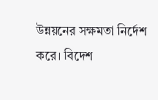উন্নয়নের সক্ষমতা নির্দেশ করে। বিদেশ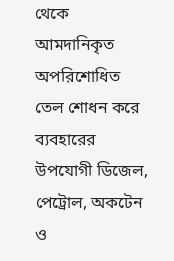থেকে আমদানিকৃত অপরিশোধিত তেল শোধন করে ব্যবহারের উপযোগী ডিজেল, পেট্রোল, অকটেন ও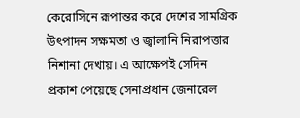কেরোসিনে রূপান্তর করে দেশের সামগ্রিক উৎপাদন সক্ষমতা ও জ্বালানি নিরাপত্তার নিশানা দেখায়। এ আক্ষেপই সেদিন প্রকাশ পেয়েছে সেনাপ্রধান জেনারেল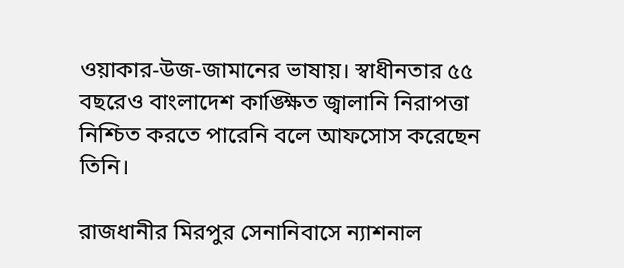ওয়াকার-উজ-জামানের ভাষায়। স্বাধীনতার ৫৫ বছরেও বাংলাদেশ কাঙ্ক্ষিত জ্বালানি নিরাপত্তা নিশ্চিত করতে পারেনি বলে আফসোস করেছেন তিনি।

রাজধানীর মিরপুর সেনানিবাসে ন্যাশনাল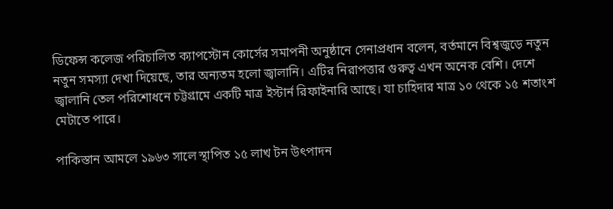ডিফেন্স কলেজ পরিচালিত ক্যাপস্টোন কোর্সের সমাপনী অনুষ্ঠানে সেনাপ্রধান বলেন, বর্তমানে বিশ্বজুড়ে নতুন নতুন সমস্যা দেখা দিয়েছে, তার অন্যতম হলো জ্বালানি। এটির নিরাপত্তার গুরুত্ব এখন অনেক বেশি। দেশে জ্বালানি তেল পরিশোধনে চট্টগ্রামে একটি মাত্র ইস্টার্ন রিফাইনারি আছে। যা চাহিদার মাত্র ১০ থেকে ১৫ শতাংশ মেটাতে পারে।

পাকিস্তান আমলে ১৯৬৩ সালে স্থাপিত ১৫ লাখ টন উৎপাদন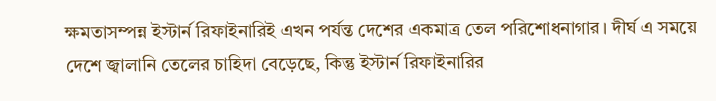ক্ষমতাসম্পন্ন ইস্টার্ন রিফাইনারিই এখন পর্যন্ত দেশের একমাত্র তেল পরিশোধনাগার। দীর্ঘ এ সময়ে দেশে জ্বালানি তেলের চাহিদা বেড়েছে, কিন্তু ইস্টার্ন রিফাইনারির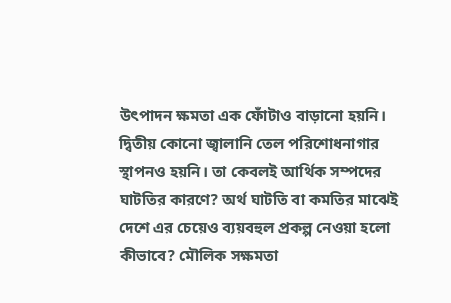উৎপাদন ক্ষমতা এক ফোঁটাও বাড়ানো হয়নি। দ্বিতীয় কোনো জ্বালানি তেল পরিশোধনাগার স্থাপনও হয়নি। তা কেবলই আর্থিক সম্পদের ঘাটতির কারণে? অর্থ ঘাটতি বা কমতির মাঝেই দেশে এর চেয়েও ব্যয়বহুল প্রকল্প নেওয়া হলো কীভাবে? মৌলিক সক্ষমতা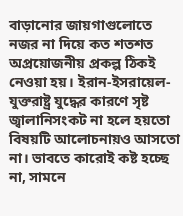বাড়ানোর জায়গাগুলোতে নজর না দিয়ে কত শতশত অপ্রয়োজনীয় প্রকল্প ঠিকই নেওয়া হয়। ইরান-ইসরায়েল-যুক্তরাষ্ট্র যুদ্ধের কারণে সৃষ্ট জ্বালানিসংকট না হলে হয়তো বিষয়টি আলোচনায়ও আসতো না। ভাবতে কারোই কষ্ট হচ্ছে না, সামনে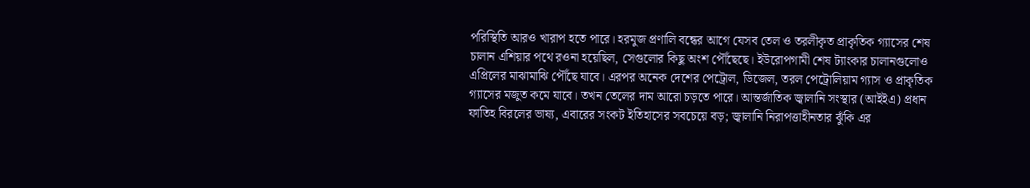পরিস্থিতি আরও খারাপ হতে পারে। হরমুজ প্রণালি বন্ধের আগে যেসব তেল ও তরলীকৃত প্রাকৃতিক গ্যাসের শেষ চালান এশিয়ার পথে রওনা হয়েছিল, সেগুলোর কিছু অংশ পৌঁছেছে। ইউরোপগামী শেষ ট্যাংকার চালানগুলোও এপ্রিলের মাঝামাঝি পৌঁছে যাবে। এরপর অনেক দেশের পেট্রোল, ডিজেল, তরল পেট্রোলিয়াম গ্যাস ও প্রাকৃতিক গ্যাসের মজুত কমে যাবে। তখন তেলের দাম আরো চড়তে পারে। আন্তর্জাতিক জ্বালানি সংস্থার (আইইএ) প্রধান ফাতিহ বিরলের ভাষ্য, এবারের সংকট ইতিহাসের সবচেয়ে বড়; জ্বালানি নিরাপত্তাহীনতার ঝুঁকি এর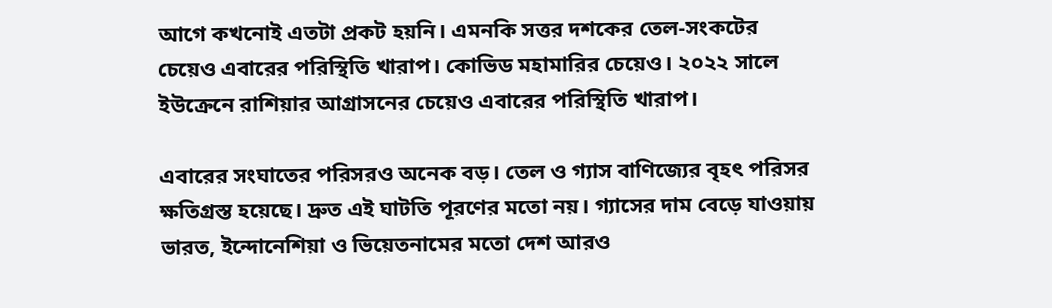আগে কখনোই এতটা প্রকট হয়নি। এমনকি সত্তর দশকের তেল-সংকটের চেয়েও এবারের পরিস্থিতি খারাপ। কোভিড মহামারির চেয়েও। ২০২২ সালে ইউক্রেনে রাশিয়ার আগ্রাসনের চেয়েও এবারের পরিস্থিতি খারাপ।

এবারের সংঘাতের পরিসরও অনেক বড়। তেল ও গ্যাস বাণিজ্যের বৃহৎ পরিসর ক্ষতিগ্রস্ত হয়েছে। দ্রুত এই ঘাটতি পূরণের মতো নয়। গ্যাসের দাম বেড়ে যাওয়ায় ভারত, ইন্দোনেশিয়া ও ভিয়েতনামের মতো দেশ আরও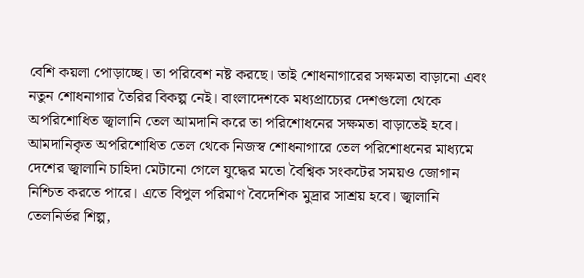বেশি কয়লা পোড়াচ্ছে। তা পরিবেশ নষ্ট করছে। তাই শোধনাগারের সক্ষমতা বাড়ানো এবং নতুন শোধনাগার তৈরির বিকল্প নেই। বাংলাদেশকে মধ্যপ্রাচ্যের দেশগুলো থেকে অপরিশোধিত জ্বালানি তেল আমদানি করে তা পরিশোধনের সক্ষমতা বাড়াতেই হবে। আমদানিকৃত অপরিশোধিত তেল থেকে নিজস্ব শোধনাগারে তেল পরিশোধনের মাধ্যমে দেশের জ্বালানি চাহিদা মেটানো গেলে যুদ্ধের মতো বৈশ্বিক সংকটের সময়ও জোগান নিশ্চিত করতে পারে। এতে বিপুল পরিমাণ বৈদেশিক মুদ্রার সাশ্রয় হবে। জ্বালানি তেলনির্ভর শিল্প,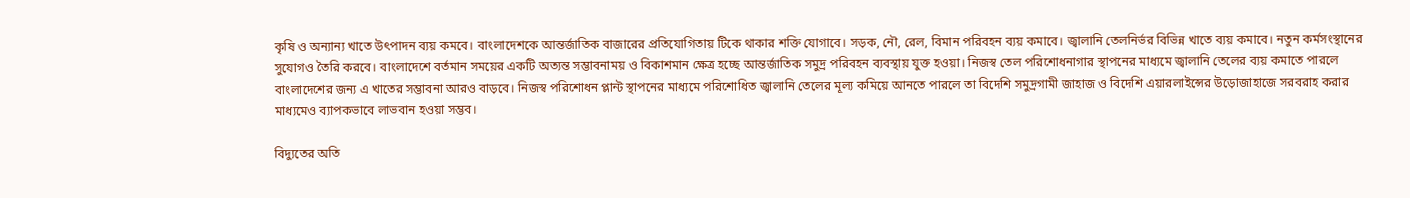কৃষি ও অন্যান্য খাতে উৎপাদন ব্যয় কমবে। বাংলাদেশকে আন্তর্জাতিক বাজারের প্রতিযোগিতায় টিকে থাকার শক্তি যোগাবে। সড়ক, নৌ, রেল, বিমান পরিবহন ব্যয় কমাবে। জ্বালানি তেলনির্ভর বিভিন্ন খাতে ব্যয় কমাবে। নতুন কর্মসংস্থানের সুযোগও তৈরি করবে। বাংলাদেশে বর্তমান সময়ের একটি অত্যন্ত সম্ভাবনাময় ও বিকাশমান ক্ষেত্র হচ্ছে আন্তর্জাতিক সমুদ্র পরিবহন ব্যবস্থায় যুক্ত হওয়া। নিজস্ব তেল পরিশোধনাগার স্থাপনের মাধ্যমে জ্বালানি তেলের ব্যয় কমাতে পারলে বাংলাদেশের জন্য এ খাতের সম্ভাবনা আরও বাড়বে। নিজস্ব পরিশোধন প্লান্ট স্থাপনের মাধ্যমে পরিশোধিত জ্বালানি তেলের মূল্য কমিয়ে আনতে পারলে তা বিদেশি সমুদ্রগামী জাহাজ ও বিদেশি এয়ারলাইন্সের উড়োজাহাজে সরবরাহ করার মাধ্যমেও ব্যাপকভাবে লাভবান হওয়া সম্ভব।

বিদ্যুতের অতি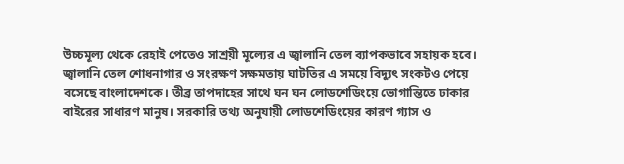উচ্চমূল্য থেকে রেহাই পেতেও সাশ্রয়ী মূল্যের এ জ্বালানি তেল ব্যাপকভাবে সহায়ক হবে। জ্বালানি তেল শোধনাগার ও সংরক্ষণ সক্ষমতায় ঘাটতির এ সময়ে বিদ্যুৎ সংকটও পেয়ে বসেছে বাংলাদেশকে। তীব্র তাপদাহের সাথে ঘন ঘন লোডশেডিংয়ে ভোগান্তিতে ঢাকার বাইরের সাধারণ মানুষ। সরকারি তথ্য অনুযায়ী লোডশেডিংয়ের কারণ গ্যাস ও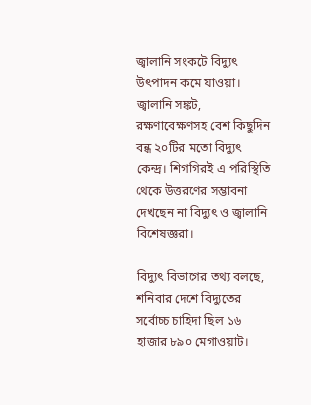জ্বালানি সংকটে বিদ্যুৎ উৎপাদন কমে যাওয়া। জ্বালানি সঙ্কট, রক্ষণাবেক্ষণসহ বেশ কিছুদিন বন্ধ ২০টির মতো বিদ্যুৎ কেন্দ্র। শিগগিরই এ পরিস্থিতি থেকে উত্তরণের সম্ভাবনা দেখছেন না বিদ্যুৎ ও জ্বালানি বিশেষজ্ঞরা।

বিদ্যুৎ বিভাগের তথ্য বলছে, শনিবার দেশে বিদ্যুতের সর্বোচ্চ চাহিদা ছিল ১৬ হাজার ৮৯০ মেগাওয়াট।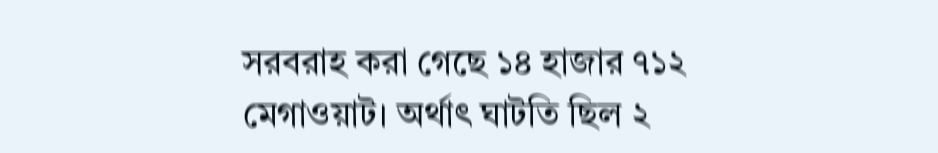সরবরাহ করা গেছে ১৪ হাজার ৭১২ মেগাওয়াট। অর্থাৎ ঘাটতি ছিল ২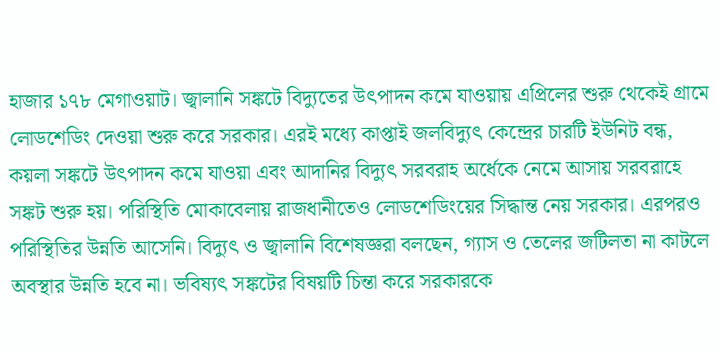হাজার ১৭৮ মেগাওয়াট। জ্বালানি সঙ্কটে বিদ্যুতের উৎপাদন কমে যাওয়ায় এপ্রিলের শুরু থেকেই গ্রামে লোডশেডিং দেওয়া শুরু করে সরকার। এরই মধ্যে কাপ্তাই জলবিদ্যুৎ কেন্দ্রের চারটি ইউনিট বন্ধ, কয়লা সঙ্কটে উৎপাদন কমে যাওয়া এবং আদানির বিদ্যুৎ সরবরাহ অর্ধেকে নেমে আসায় সরবরাহে সঙ্কট শুরু হয়। পরিস্থিতি মোকাবেলায় রাজধানীতেও লোডশেডিংয়ের সিদ্ধান্ত নেয় সরকার। এরপরও পরিস্থিতির উন্নতি আসেনি। বিদ্যুৎ ও জ্বালানি বিশেষজ্ঞরা বলছেন, গ্যাস ও তেলের জটিলতা না কাটলে অবস্থার উন্নতি হবে না। ভবিষ্যৎ সঙ্কটের বিষয়টি চিন্তা করে সরকারকে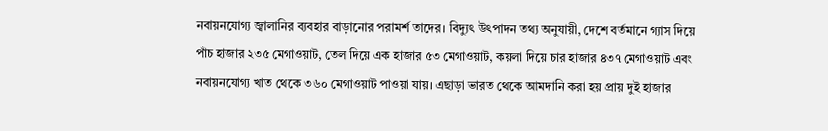নবায়নযোগ্য জ্বালানির ব্যবহার বাড়ানোর পরামর্শ তাদের। বিদ্যুৎ উৎপাদন তথ্য অনুযায়ী, দেশে বর্তমানে গ্যাস দিয়ে পাঁচ হাজার ২৩৫ মেগাওয়াট, তেল দিয়ে এক হাজার ৫৩ মেগাওয়াট, কয়লা দিয়ে চার হাজার ৪৩৭ মেগাওয়াট এবং নবায়নযোগ্য খাত থেকে ৩৬০ মেগাওয়াট পাওয়া যায়। এছাড়া ভারত থেকে আমদানি করা হয় প্রায় দুই হাজার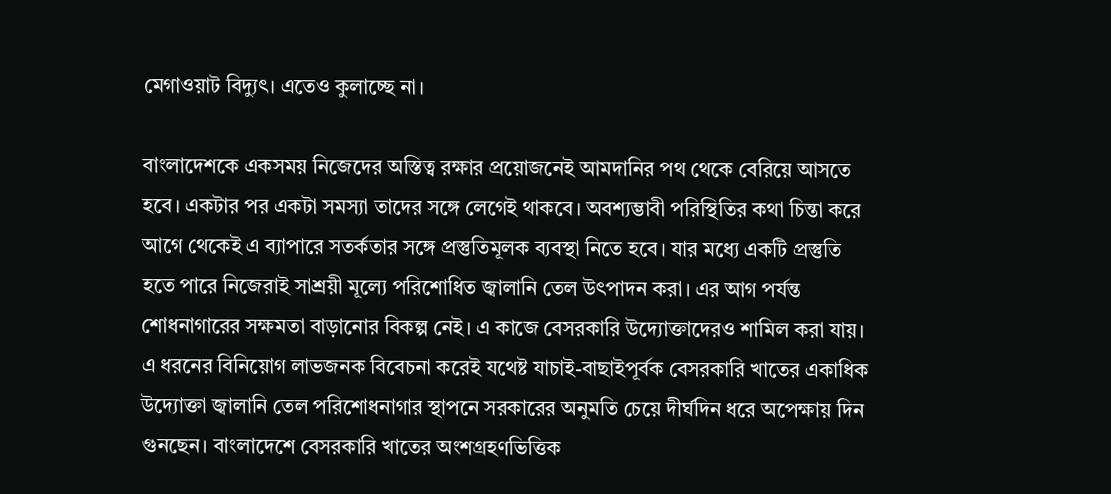মেগাওয়াট বিদ্যুৎ। এতেও কুলাচ্ছে না।

বাংলাদেশকে একসময় নিজেদের অস্তিত্ব রক্ষার প্রয়োজনেই আমদানির পথ থেকে বেরিয়ে আসতে হবে। একটার পর একটা সমস্যা তাদের সঙ্গে লেগেই থাকবে। অবশ্যম্ভাবী পরিস্থিতির কথা চিন্তা করে আগে থেকেই এ ব্যাপারে সতর্কতার সঙ্গে প্রস্তুতিমূলক ব্যবস্থা নিতে হবে। যার মধ্যে একটি প্রস্তুতি হতে পারে নিজেরাই সাশ্রয়ী মূল্যে পরিশোধিত জ্বালানি তেল উৎপাদন করা। এর আগ পর্যন্ত শোধনাগারের সক্ষমতা বাড়ানোর বিকল্প নেই। এ কাজে বেসরকারি উদ্যোক্তাদেরও শামিল করা যায়। এ ধরনের বিনিয়োগ লাভজনক বিবেচনা করেই যথেষ্ট যাচাই-বাছাইপূর্বক বেসরকারি খাতের একাধিক উদ্যোক্তা জ্বালানি তেল পরিশোধনাগার স্থাপনে সরকারের অনুমতি চেয়ে দীর্ঘদিন ধরে অপেক্ষায় দিন গুনছেন। বাংলাদেশে বেসরকারি খাতের অংশগ্রহণভিত্তিক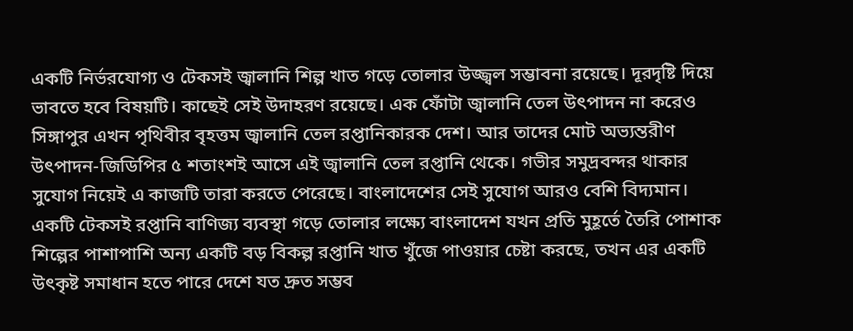একটি নির্ভরযোগ্য ও টেকসই জ্বালানি শিল্প খাত গড়ে তোলার উজ্জ্বল সম্ভাবনা রয়েছে। দূরদৃষ্টি দিয়ে ভাবতে হবে বিষয়টি। কাছেই সেই উদাহরণ রয়েছে। এক ফোঁটা জ্বালানি তেল উৎপাদন না করেও সিঙ্গাপুর এখন পৃথিবীর বৃহত্তম জ্বালানি তেল রপ্তানিকারক দেশ। আর তাদের মোট অভ্যন্তরীণ উৎপাদন-জিডিপির ৫ শতাংশই আসে এই জ্বালানি তেল রপ্তানি থেকে। গভীর সমুদ্রবন্দর থাকার সুযোগ নিয়েই এ কাজটি তারা করতে পেরেছে। বাংলাদেশের সেই সুযোগ আরও বেশি বিদ্যমান। একটি টেকসই রপ্তানি বাণিজ্য ব্যবস্থা গড়ে তোলার লক্ষ্যে বাংলাদেশ যখন প্রতি মুহূর্তে তৈরি পোশাক শিল্পের পাশাপাশি অন্য একটি বড় বিকল্প রপ্তানি খাত খুঁজে পাওয়ার চেষ্টা করছে, তখন এর একটি উৎকৃষ্ট সমাধান হতে পারে দেশে যত দ্রুত সম্ভব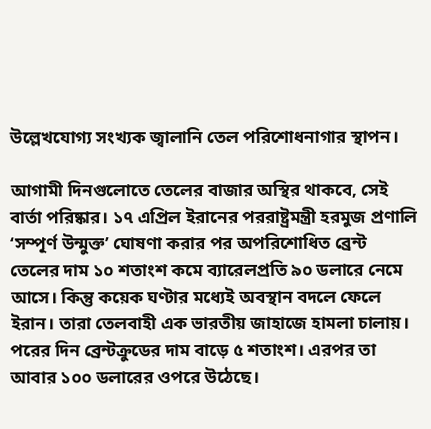উল্লেখযোগ্য সংখ্যক জ্বালানি তেল পরিশোধনাগার স্থাপন।

আগামী দিনগুলোতে তেলের বাজার অস্থির থাকবে, সেই বার্তা পরিষ্কার। ১৭ এপ্রিল ইরানের পররাষ্ট্রমন্ত্রী হরমুজ প্রণালি ‘সম্পূর্ণ উন্মুক্ত’ ঘোষণা করার পর অপরিশোধিত ব্রেন্ট তেলের দাম ১০ শতাংশ কমে ব্যারেলপ্রতি ৯০ ডলারে নেমে আসে। কিন্তু কয়েক ঘণ্টার মধ্যেই অবস্থান বদলে ফেলে ইরান। তারা তেলবাহী এক ভারতীয় জাহাজে হামলা চালায়। পরের দিন ব্রেন্টক্রুডের দাম বাড়ে ৫ শতাংশ। এরপর তা আবার ১০০ ডলারের ওপরে উঠেছে।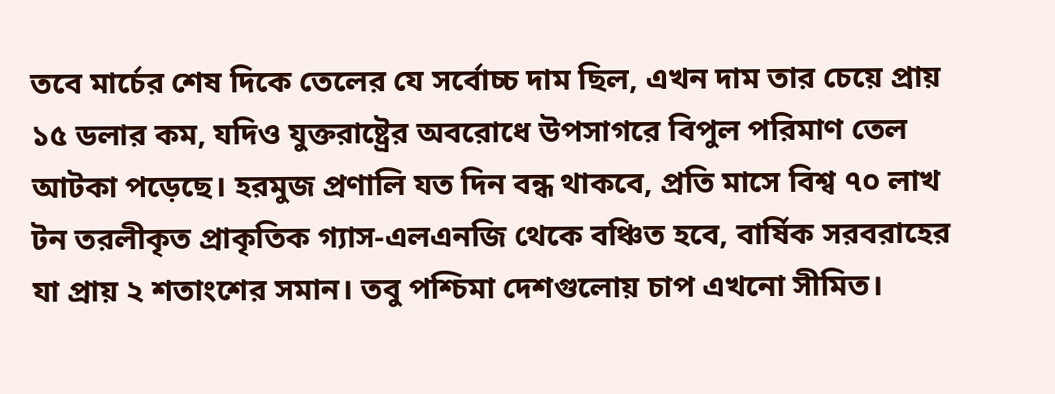তবে মার্চের শেষ দিকে তেলের যে সর্বোচ্চ দাম ছিল, এখন দাম তার চেয়ে প্রায় ১৫ ডলার কম, যদিও যুক্তরাষ্ট্রের অবরোধে উপসাগরে বিপুল পরিমাণ তেল আটকা পড়েছে। হরমুজ প্রণালি যত দিন বন্ধ থাকবে, প্রতি মাসে বিশ্ব ৭০ লাখ টন তরলীকৃত প্রাকৃতিক গ্যাস-এলএনজি থেকে বঞ্চিত হবে, বার্ষিক সরবরাহের যা প্রায় ২ শতাংশের সমান। তবু পশ্চিমা দেশগুলোয় চাপ এখনো সীমিত।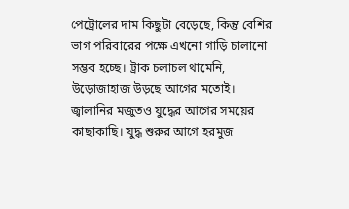পেট্রোলের দাম কিছুটা বেড়েছে, কিন্তু বেশির ভাগ পরিবারের পক্ষে এখনো গাড়ি চালানো সম্ভব হচ্ছে। ট্রাক চলাচল থামেনি, উড়োজাহাজ উড়ছে আগের মতোই। জ্বালানির মজুতও যুদ্ধের আগের সময়ের কাছাকাছি। যুদ্ধ শুরুর আগে হরমুজ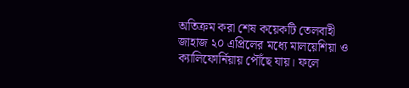অতিক্রম করা শেষ কয়েকটি তেলবাহী জাহাজ ২০ এপ্রিলের মধ্যে মালয়েশিয়া ও ক্যালিফোর্নিয়ায় পৌঁছে যায়। ফলে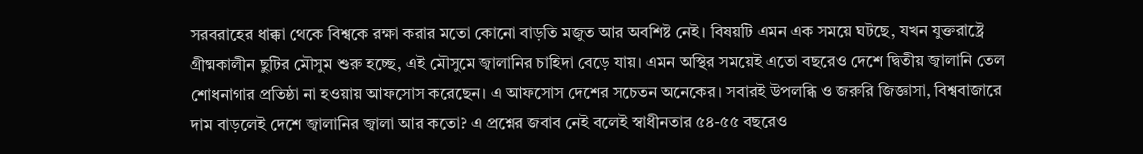সরবরাহের ধাক্কা থেকে বিশ্বকে রক্ষা করার মতো কোনো বাড়তি মজুত আর অবশিষ্ট নেই। বিষয়টি এমন এক সময়ে ঘটছে, যখন যুক্তরাষ্ট্রে গ্রীষ্মকালীন ছুটির মৌসুম শুরু হচ্ছে, এই মৌসুমে জ্বালানির চাহিদা বেড়ে যায়। এমন অস্থির সময়েই এতো বছরেও দেশে দ্বিতীয় জ্বালানি তেল শোধনাগার প্রতিষ্ঠা না হওয়ায় আফসোস করেছেন। এ আফসোস দেশের সচেতন অনেকের। সবারই উপলব্ধি ও জরুরি জিজ্ঞাসা, বিশ্ববাজারে দাম বাড়লেই দেশে জ্বালানির জ্বালা আর কতো? এ প্রশ্নের জবাব নেই বলেই স্বাধীনতার ৫৪-৫৫ বছরেও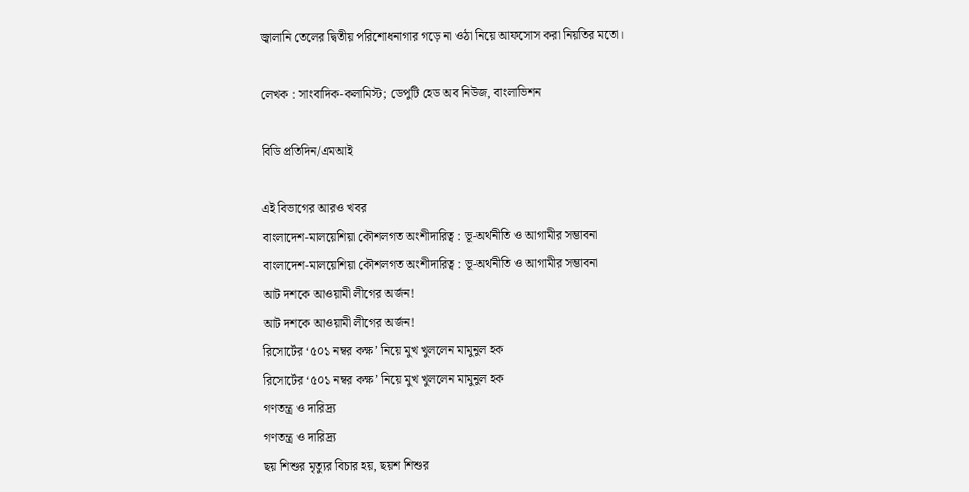জ্বালানি তেলের দ্বিতীয় পরিশোধনাগার গড়ে না ওঠা নিয়ে আফসোস করা নিয়তির মতো।

লেখক : সাংবাদিক-কলামিস্ট; ডেপুটি হেড অব নিউজ, বাংলাভিশন

বিডি প্রতিদিন/এমআই

এই বিভাগের আরও খবর
বাংলাদেশ-মালয়েশিয়া কৌশলগত অংশীদারিত্ব : ভূ-অর্থনীতি ও আগামীর সম্ভাবনা
বাংলাদেশ-মালয়েশিয়া কৌশলগত অংশীদারিত্ব : ভূ-অর্থনীতি ও আগামীর সম্ভাবনা
আট দশকে আওয়ামী লীগের অর্জন!
আট দশকে আওয়ামী লীগের অর্জন!
রিসোর্টের ‘৫০১ নম্বর কক্ষ’ নিয়ে মুখ খুললেন মামুনুল হক
রিসোর্টের ‘৫০১ নম্বর কক্ষ’ নিয়ে মুখ খুললেন মামুনুল হক
গণতন্ত্র ও দারিদ্র্য
গণতন্ত্র ও দারিদ্র্য
ছয় শিশুর মৃত্যুর বিচার হয়, ছয়শ শিশুর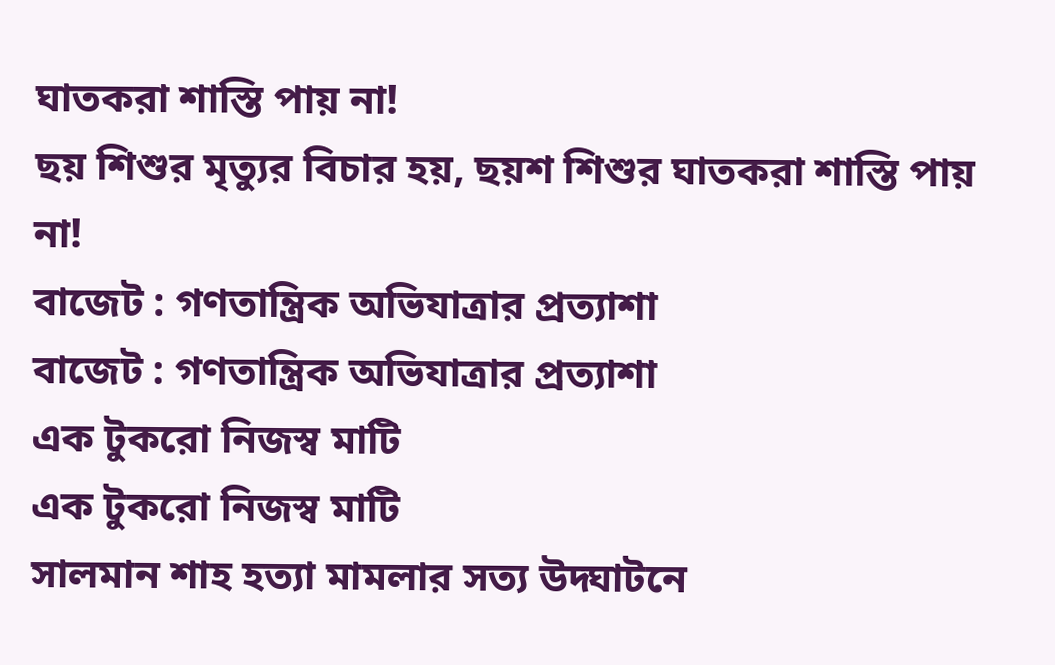ঘাতকরা শাস্তি পায় না!
ছয় শিশুর মৃত্যুর বিচার হয়, ছয়শ শিশুর ঘাতকরা শাস্তি পায় না!
বাজেট : গণতান্ত্রিক অভিযাত্রার প্রত্যাশা
বাজেট : গণতান্ত্রিক অভিযাত্রার প্রত্যাশা
এক টুকরো নিজস্ব মাটি
এক টুকরো নিজস্ব মাটি
সালমান শাহ হত্যা মামলার সত্য উদ্ঘাটনে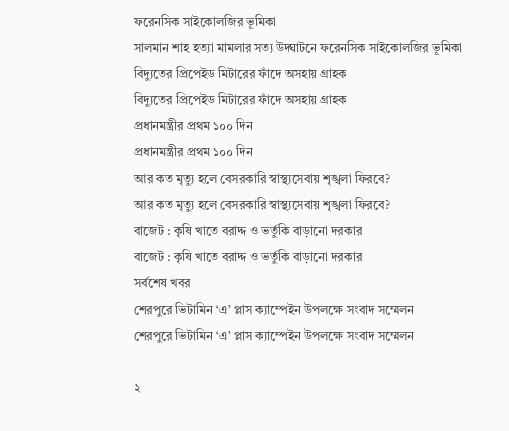ফরেনসিক সাইকোলজির ভূমিকা
সালমান শাহ হত্যা মামলার সত্য উদ্ঘাটনে ফরেনসিক সাইকোলজির ভূমিকা
বিদ্যুতের প্রিপেইড মিটারের ফাঁদে অসহায় গ্রাহক
বিদ্যুতের প্রিপেইড মিটারের ফাঁদে অসহায় গ্রাহক
প্রধানমন্ত্রীর প্রথম ১০০ দিন
প্রধানমন্ত্রীর প্রথম ১০০ দিন
আর কত মৃত্যু হলে বেসরকারি স্বাস্থ্যসেবায় শৃঙ্খলা ফিরবে?
আর কত মৃত্যু হলে বেসরকারি স্বাস্থ্যসেবায় শৃঙ্খলা ফিরবে?
বাজেট : কৃষি খাতে বরাদ্দ ও ভর্তুকি বাড়ানো দরকার
বাজেট : কৃষি খাতে বরাদ্দ ও ভর্তুকি বাড়ানো দরকার
সর্বশেষ খবর
শেরপুরে ভিটামিন ‘এ’ প্লাস ক্যাম্পেইন উপলক্ষে সংবাদ সম্মেলন
শেরপুরে ভিটামিন ‘এ’ প্লাস ক্যাম্পেইন উপলক্ষে সংবাদ সম্মেলন

২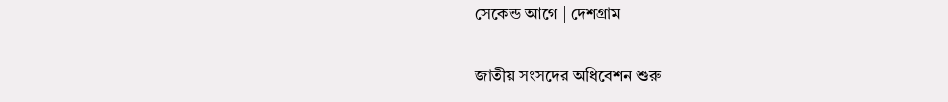সেকেন্ড আগে | দেশগ্রাম

জাতীয় সংসদের অধিবেশন শুরু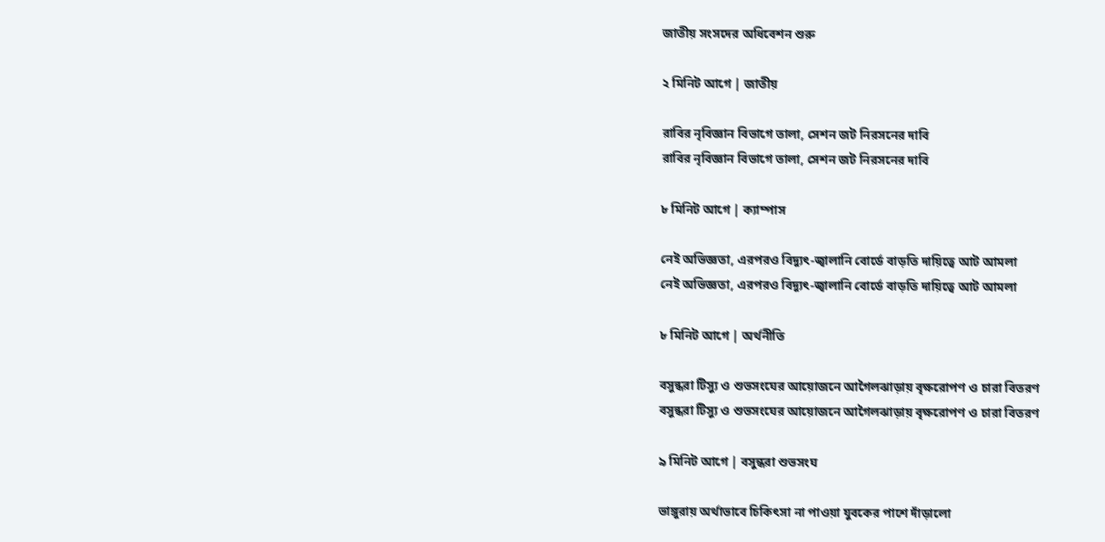জাতীয় সংসদের অধিবেশন শুরু

২ মিনিট আগে | জাতীয়

রাবির নৃবিজ্ঞান বিভাগে তালা, সেশন জট নিরসনের দাবি
রাবির নৃবিজ্ঞান বিভাগে তালা, সেশন জট নিরসনের দাবি

৮ মিনিট আগে | ক্যাম্পাস

নেই অভিজ্ঞতা, এরপরও বিদ্যুৎ-জ্বালানি বোর্ডে বাড়তি দায়িত্বে আট আমলা
নেই অভিজ্ঞতা, এরপরও বিদ্যুৎ-জ্বালানি বোর্ডে বাড়তি দায়িত্বে আট আমলা

৮ মিনিট আগে | অর্থনীতি

বসুন্ধরা টিস্যু ও শুভসংঘের আয়োজনে আগৈলঝাড়ায় বৃক্ষরোপণ ও চারা বিতরণ
বসুন্ধরা টিস্যু ও শুভসংঘের আয়োজনে আগৈলঝাড়ায় বৃক্ষরোপণ ও চারা বিতরণ

৯ মিনিট আগে | বসুন্ধরা শুভসংঘ

ভাঙ্গুরায় অর্থাভাবে চিকিৎসা না পাওয়া যুবকের পাশে দাঁড়ালো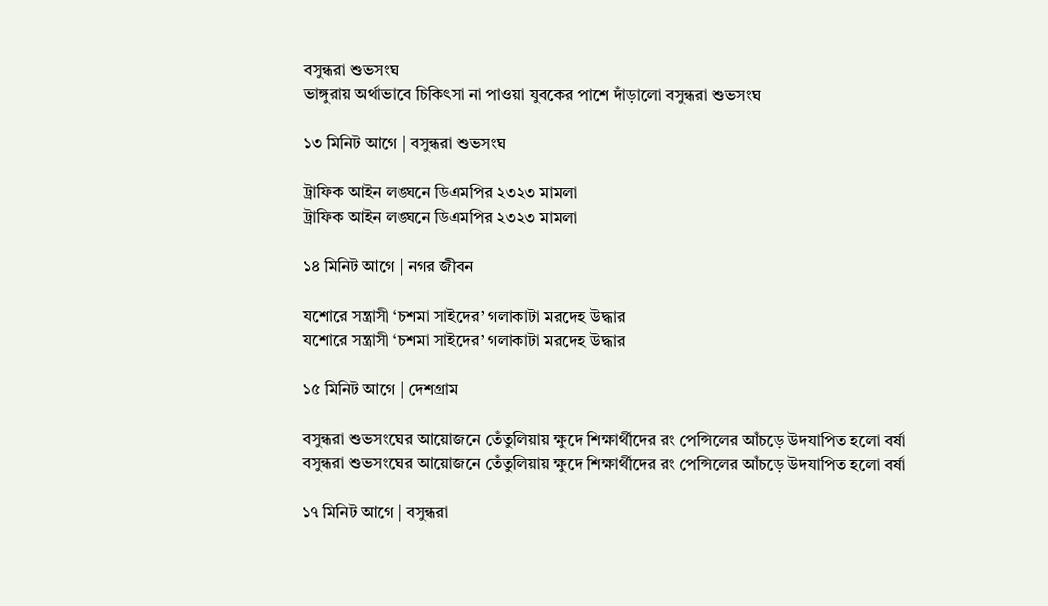বসুন্ধরা শুভসংঘ
ভাঙ্গুরায় অর্থাভাবে চিকিৎসা না পাওয়া যুবকের পাশে দাঁড়ালো বসুন্ধরা শুভসংঘ

১৩ মিনিট আগে | বসুন্ধরা শুভসংঘ

ট্রাফিক আইন লঙ্ঘনে ডিএমপির ২৩২৩ মামলা
ট্রাফিক আইন লঙ্ঘনে ডিএমপির ২৩২৩ মামলা

১৪ মিনিট আগে | নগর জীবন

যশোরে সন্ত্রাসী ‘চশমা সাইদের’ গলাকাটা মরদেহ উদ্ধার
যশোরে সন্ত্রাসী ‘চশমা সাইদের’ গলাকাটা মরদেহ উদ্ধার

১৫ মিনিট আগে | দেশগ্রাম

বসুন্ধরা শুভসংঘের আয়োজনে তেঁতুলিয়ায় ক্ষুদে শিক্ষার্থীদের রং পেন্সিলের আঁচড়ে উদযাপিত হলো বর্ষা
বসুন্ধরা শুভসংঘের আয়োজনে তেঁতুলিয়ায় ক্ষুদে শিক্ষার্থীদের রং পেন্সিলের আঁচড়ে উদযাপিত হলো বর্ষা

১৭ মিনিট আগে | বসুন্ধরা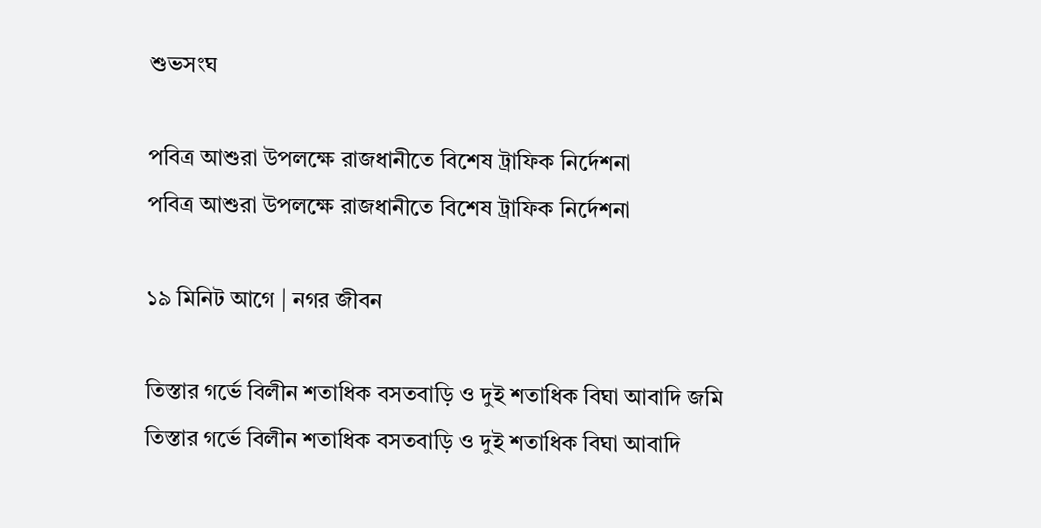শুভসংঘ

পবিত্র আশুরা উপলক্ষে রাজধানীতে বিশেষ ট্রাফিক নির্দেশনা
পবিত্র আশুরা উপলক্ষে রাজধানীতে বিশেষ ট্রাফিক নির্দেশনা

১৯ মিনিট আগে | নগর জীবন

তিস্তার গর্ভে বিলীন শতাধিক বসতবাড়ি ও দুই শতাধিক বিঘা আবাদি জমি
তিস্তার গর্ভে বিলীন শতাধিক বসতবাড়ি ও দুই শতাধিক বিঘা আবাদি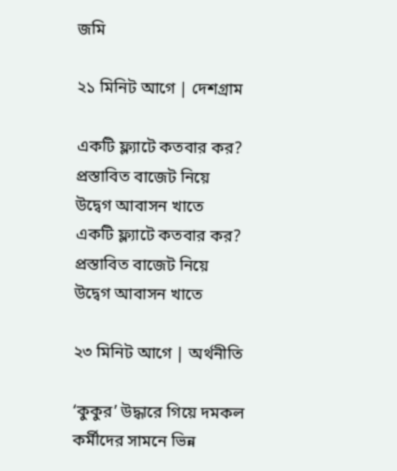জমি

২১ মিনিট আগে | দেশগ্রাম

একটি ফ্ল্যাটে কতবার কর? প্রস্তাবিত বাজেট নিয়ে উদ্বেগ আবাসন খাতে
একটি ফ্ল্যাটে কতবার কর? প্রস্তাবিত বাজেট নিয়ে উদ্বেগ আবাসন খাতে

২৩ মিনিট আগে | অর্থনীতি

‘কুকুর’ উদ্ধারে গিয়ে দমকল কর্মীদের সামনে ভিন্ন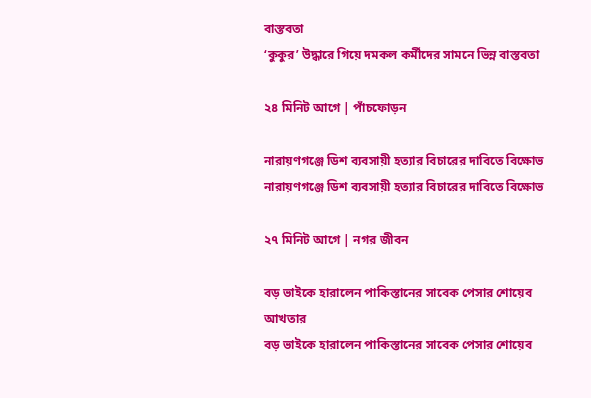বাস্তবতা
‘কুকুর’ উদ্ধারে গিয়ে দমকল কর্মীদের সামনে ভিন্ন বাস্তবতা

২৪ মিনিট আগে | পাঁচফোড়ন

নারায়ণগঞ্জে ডিশ ব্যবসায়ী হত্যার বিচারের দাবিতে বিক্ষোভ
নারায়ণগঞ্জে ডিশ ব্যবসায়ী হত্যার বিচারের দাবিতে বিক্ষোভ

২৭ মিনিট আগে | নগর জীবন

বড় ভাইকে হারালেন পাকিস্তানের সাবেক পেসার শোয়েব আখতার
বড় ভাইকে হারালেন পাকিস্তানের সাবেক পেসার শোয়েব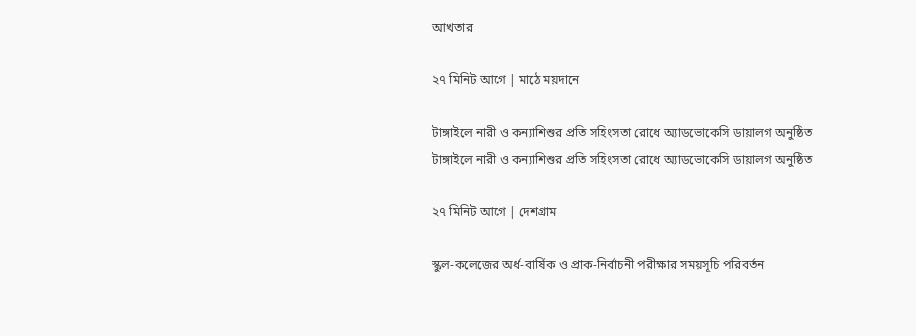আখতার

২৭ মিনিট আগে | মাঠে ময়দানে

টাঙ্গাইলে নারী ও কন্যাশিশুর প্রতি সহিংসতা রোধে অ্যাডভোকেসি ডায়ালগ অনুষ্ঠিত
টাঙ্গাইলে নারী ও কন্যাশিশুর প্রতি সহিংসতা রোধে অ্যাডভোকেসি ডায়ালগ অনুষ্ঠিত

২৭ মিনিট আগে | দেশগ্রাম

স্কুল-কলেজের অর্ধ-বার্ষিক ও প্রাক-নির্বাচনী পরীক্ষার সময়সূচি পরিবর্তন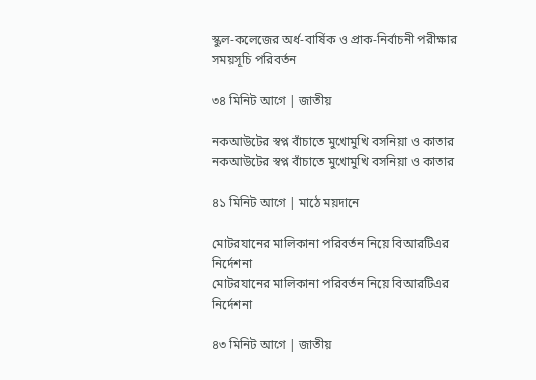স্কুল-কলেজের অর্ধ-বার্ষিক ও প্রাক-নির্বাচনী পরীক্ষার সময়সূচি পরিবর্তন

৩৪ মিনিট আগে | জাতীয়

নকআউটের স্বপ্ন বাঁচাতে মুখোমুখি বসনিয়া ও কাতার
নকআউটের স্বপ্ন বাঁচাতে মুখোমুখি বসনিয়া ও কাতার

৪১ মিনিট আগে | মাঠে ময়দানে

মোটরযানের মালিকানা পরিবর্তন নিয়ে বিআরটিএর নির্দেশনা
মোটরযানের মালিকানা পরিবর্তন নিয়ে বিআরটিএর নির্দেশনা

৪৩ মিনিট আগে | জাতীয়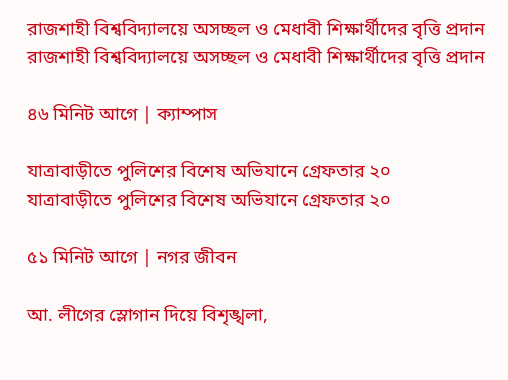রাজশাহী বিশ্ববিদ্যালয়ে অসচ্ছল ও মেধাবী শিক্ষার্থীদের বৃত্তি প্রদান
রাজশাহী বিশ্ববিদ্যালয়ে অসচ্ছল ও মেধাবী শিক্ষার্থীদের বৃত্তি প্রদান

৪৬ মিনিট আগে | ক্যাম্পাস

যাত্রাবাড়ীতে পুলিশের বিশেষ অভিযানে গ্রেফতার ২০
যাত্রাবাড়ীতে পুলিশের বিশেষ অভিযানে গ্রেফতার ২০

৫১ মিনিট আগে | নগর জীবন

আ. লীগের স্লোগান দিয়ে বিশৃঙ্খলা,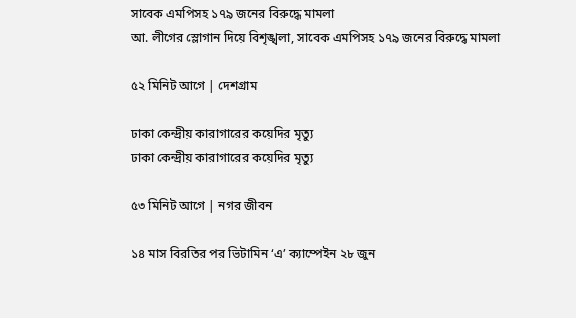সাবেক এমপিসহ ১৭৯ জনের বিরুদ্ধে মামলা
আ. লীগের স্লোগান দিয়ে বিশৃঙ্খলা, সাবেক এমপিসহ ১৭৯ জনের বিরুদ্ধে মামলা

৫২ মিনিট আগে | দেশগ্রাম

ঢাকা কেন্দ্রীয় কারাগারের কয়েদির মৃত্যু
ঢাকা কেন্দ্রীয় কারাগারের কয়েদির মৃত্যু

৫৩ মিনিট আগে | নগর জীবন

১৪ মাস বিরতির পর ভিটামিন ‘এ’ ক্যাম্পেইন ২৮ জুন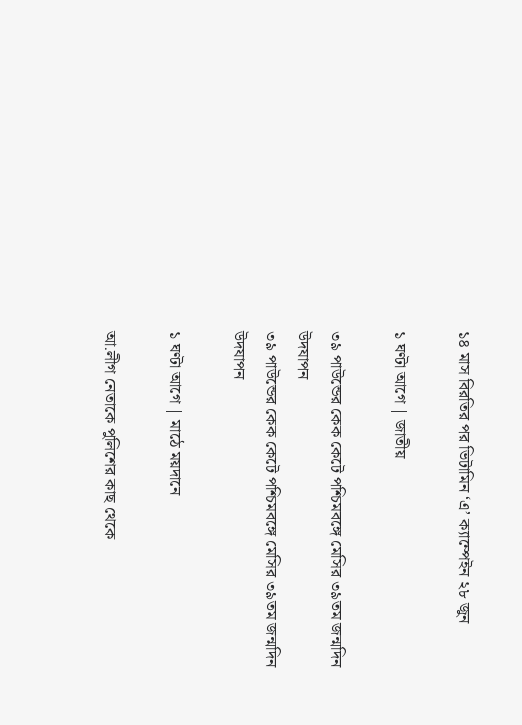১৪ মাস বিরতির পর ভিটামিন ‘এ’ ক্যাম্পেইন ২৮ জুন

১ ঘণ্টা আগে | জাতীয়

৩৯ পাউন্ডের কেক কেটে পশ্চিমবঙ্গে মেসির ৩৯তম জন্মদিন উদযাপন
৩৯ পাউন্ডের কেক কেটে পশ্চিমবঙ্গে মেসির ৩৯তম জন্মদিন উদযাপন

১ ঘণ্টা আগে | মাঠে ময়দানে

আ.লীগ নেতাকে পুলিশের কাছ থেকে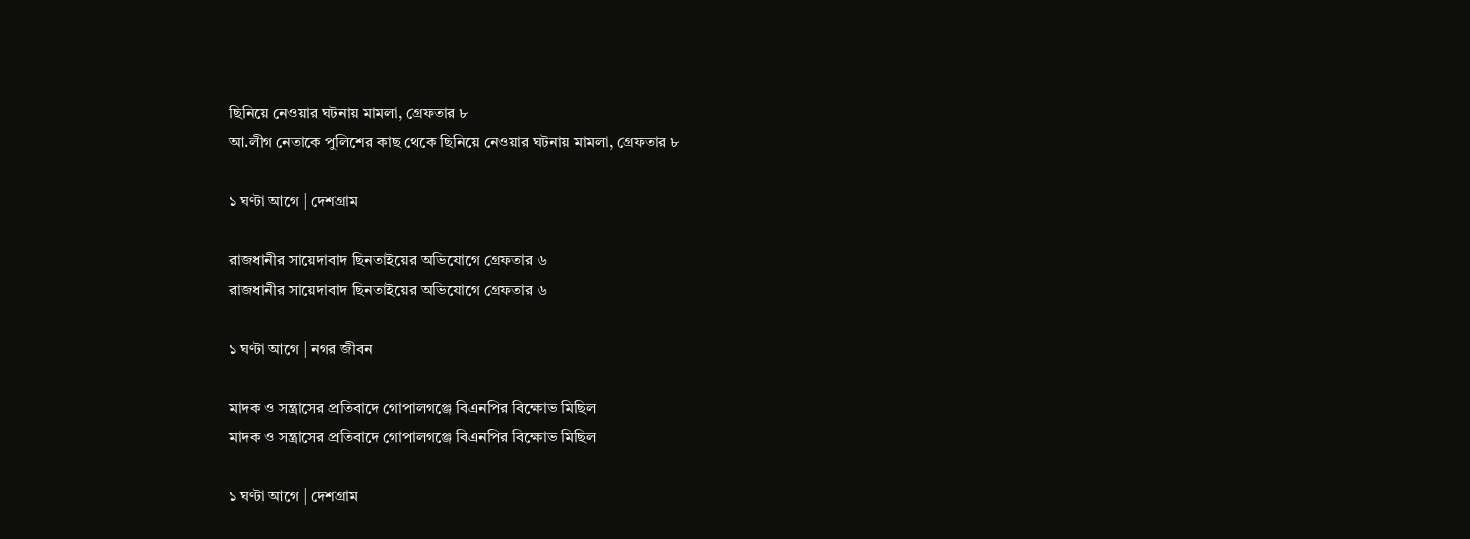ছিনিয়ে নেওয়ার ঘটনায় মামলা, গ্রেফতার ৮
আ.লীগ নেতাকে পুলিশের কাছ থেকে ছিনিয়ে নেওয়ার ঘটনায় মামলা, গ্রেফতার ৮

১ ঘণ্টা আগে | দেশগ্রাম

রাজধানীর সায়েদাবাদ ছিনতাইয়ের অভিযোগে গ্রেফতার ৬
রাজধানীর সায়েদাবাদ ছিনতাইয়ের অভিযোগে গ্রেফতার ৬

১ ঘণ্টা আগে | নগর জীবন

মাদক ও সন্ত্রাসের প্রতিবাদে গোপালগঞ্জে বিএনপির বিক্ষোভ মিছিল
মাদক ও সন্ত্রাসের প্রতিবাদে গোপালগঞ্জে বিএনপির বিক্ষোভ মিছিল

১ ঘণ্টা আগে | দেশগ্রাম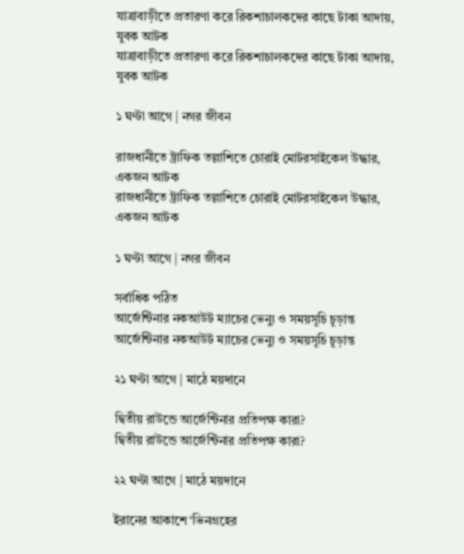যাত্রাবাড়ীতে প্রতারণা করে রিকশাচালকদের কাছে টাকা আদায়, যুবক আটক
যাত্রাবাড়ীতে প্রতারণা করে রিকশাচালকদের কাছে টাকা আদায়, যুবক আটক

১ ঘণ্টা আগে | নগর জীবন

রাজধানীতে ট্রাফিক তল্লাশিতে চোরাই মোটরসাইকেল উদ্ধার, একজন আটক
রাজধানীতে ট্রাফিক তল্লাশিতে চোরাই মোটরসাইকেল উদ্ধার, একজন আটক

১ ঘণ্টা আগে | নগর জীবন

সর্বাধিক পঠিত
আর্জেন্টিনার নকআউট ম্যাচের ভেন্যু ও সময়সূচি চূড়ান্ত
আর্জেন্টিনার নকআউট ম্যাচের ভেন্যু ও সময়সূচি চূড়ান্ত

২১ ঘণ্টা আগে | মাঠে ময়দানে

দ্বিতীয় রাউন্ডে আর্জেন্টিনার প্রতিপক্ষ কারা?
দ্বিতীয় রাউন্ডে আর্জেন্টিনার প্রতিপক্ষ কারা?

২২ ঘণ্টা আগে | মাঠে ময়দানে

ইরানের আকাশে ‘ভিনগ্রহের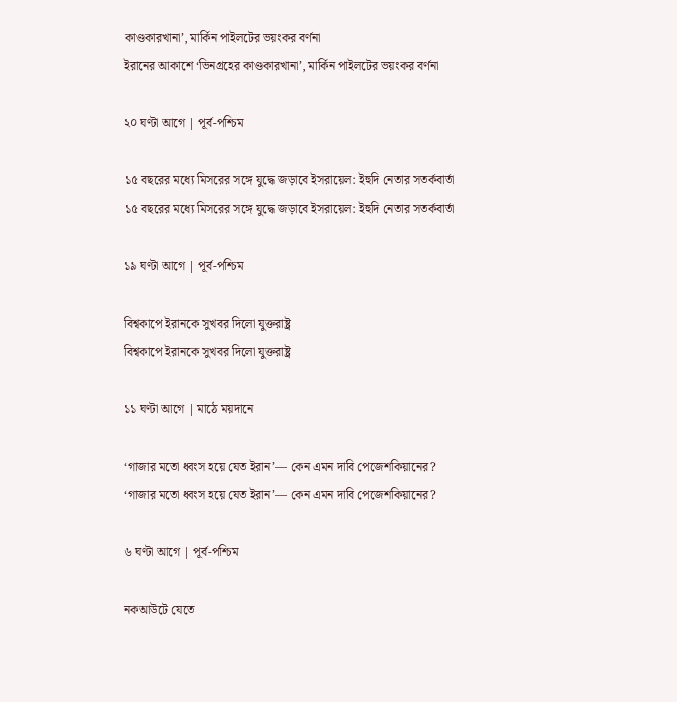কাণ্ডকারখানা’, মার্কিন পাইলটের ভয়ংকর বর্ণনা
ইরানের আকাশে ‘ভিনগ্রহের কাণ্ডকারখানা’, মার্কিন পাইলটের ভয়ংকর বর্ণনা

২০ ঘণ্টা আগে | পূর্ব-পশ্চিম

১৫ বছরের মধ্যে মিসরের সঙ্গে যুদ্ধে জড়াবে ইসরায়েল: ইহুদি নেতার সতর্কবার্তা
১৫ বছরের মধ্যে মিসরের সঙ্গে যুদ্ধে জড়াবে ইসরায়েল: ইহুদি নেতার সতর্কবার্তা

১৯ ঘণ্টা আগে | পূর্ব-পশ্চিম

বিশ্বকাপে ইরানকে সুখবর দিলো যুক্তরাষ্ট্র
বিশ্বকাপে ইরানকে সুখবর দিলো যুক্তরাষ্ট্র

১১ ঘণ্টা আগে | মাঠে ময়দানে

‘গাজার মতো ধ্বংস হয়ে যেত ইরান’— কেন এমন দাবি পেজেশকিয়ানের?
‘গাজার মতো ধ্বংস হয়ে যেত ইরান’— কেন এমন দাবি পেজেশকিয়ানের?

৬ ঘণ্টা আগে | পূর্ব-পশ্চিম

নকআউটে যেতে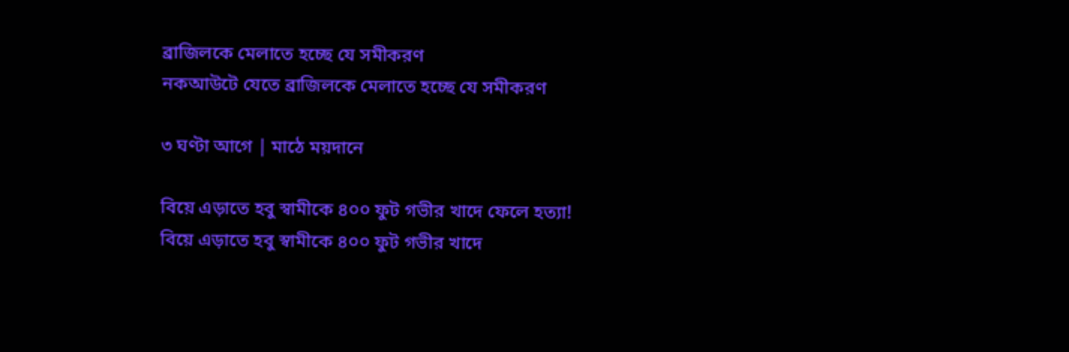ব্রাজিলকে মেলাতে হচ্ছে যে সমীকরণ
নকআউটে যেতে ব্রাজিলকে মেলাতে হচ্ছে যে সমীকরণ

৩ ঘণ্টা আগে | মাঠে ময়দানে

বিয়ে এড়াতে হবু স্বামীকে ৪০০ ফুট গভীর খাদে ফেলে হত্যা!
বিয়ে এড়াতে হবু স্বামীকে ৪০০ ফুট গভীর খাদে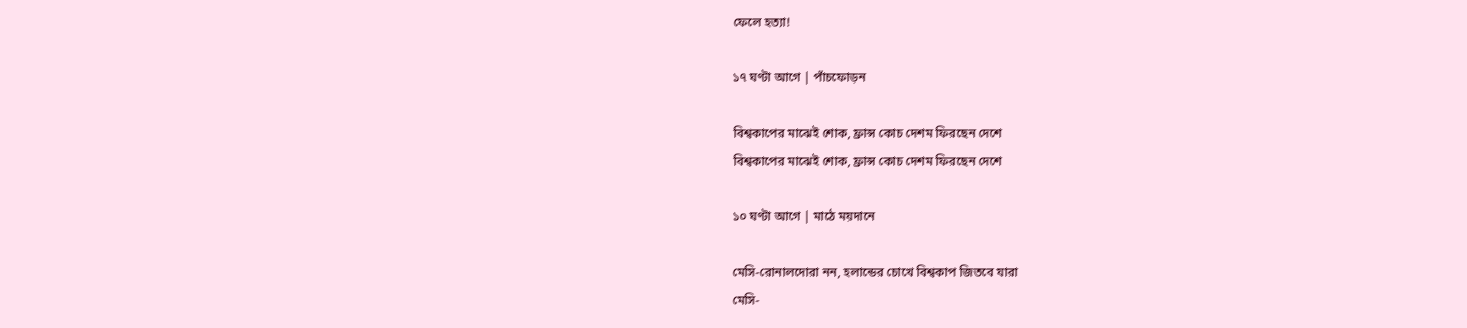ফেলে হত্যা!

১৭ ঘণ্টা আগে | পাঁচফোড়ন

বিশ্বকাপের মাঝেই শোক, ফ্রান্স কোচ দেশম ফিরছেন দেশে
বিশ্বকাপের মাঝেই শোক, ফ্রান্স কোচ দেশম ফিরছেন দেশে

১০ ঘণ্টা আগে | মাঠে ময়দানে

মেসি-রোনালদোরা নন, হলান্ডের চোখে বিশ্বকাপ জিতবে যারা
মেসি-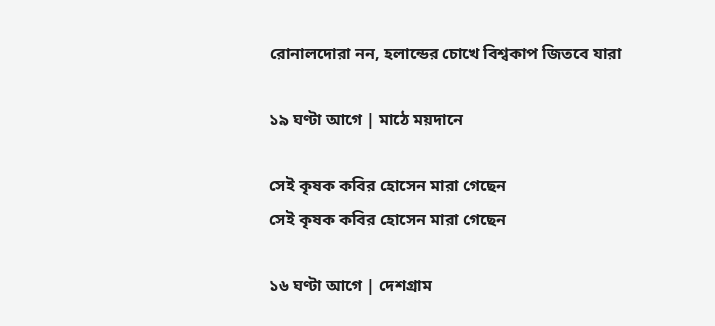রোনালদোরা নন, হলান্ডের চোখে বিশ্বকাপ জিতবে যারা

১৯ ঘণ্টা আগে | মাঠে ময়দানে

সেই কৃষক কবির হোসেন মারা গেছেন
সেই কৃষক কবির হোসেন মারা গেছেন

১৬ ঘণ্টা আগে | দেশগ্রাম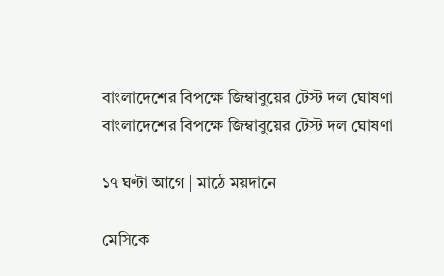বাংলাদেশের বিপক্ষে জিম্বাবুয়ের টেস্ট দল ঘোষণা
বাংলাদেশের বিপক্ষে জিম্বাবুয়ের টেস্ট দল ঘোষণা

১৭ ঘণ্টা আগে | মাঠে ময়দানে

মেসিকে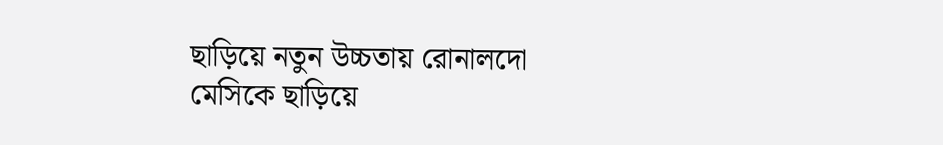ছাড়িয়ে নতুন উচ্চতায় রোনালদো
মেসিকে ছাড়িয়ে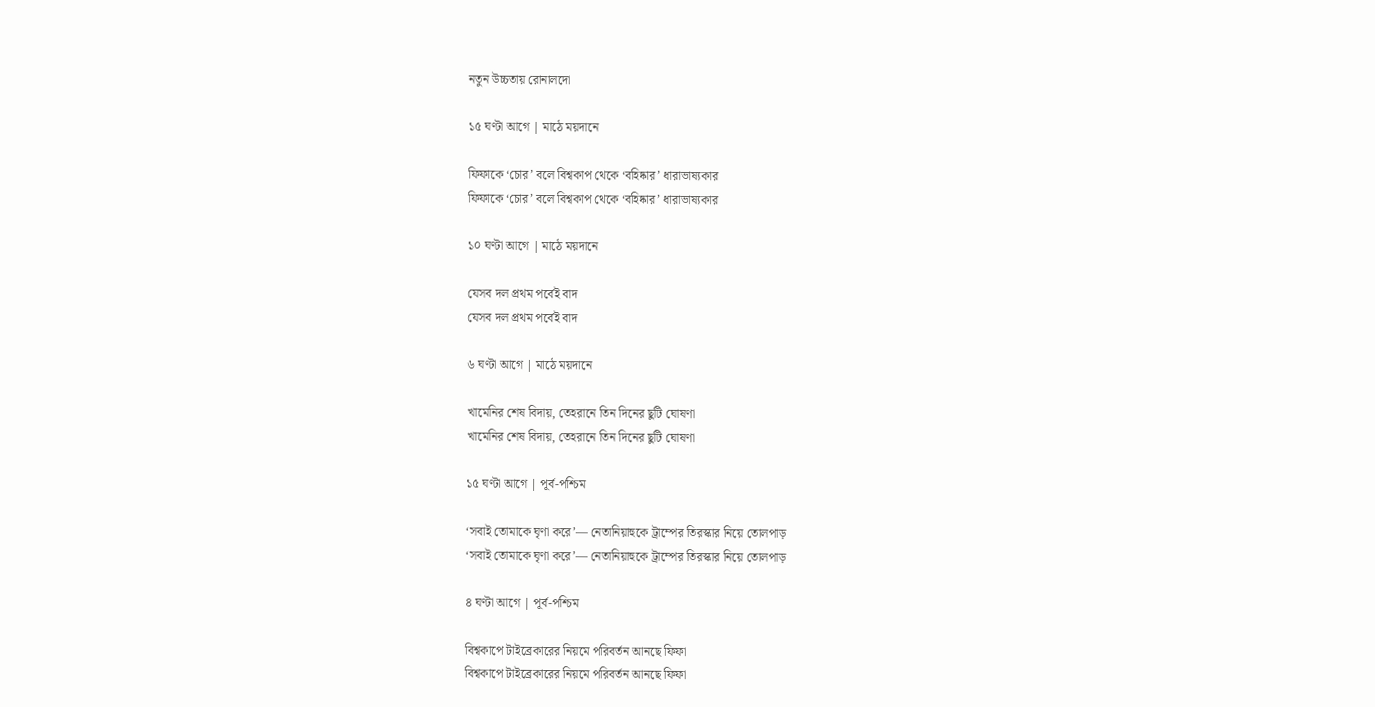নতুন উচ্চতায় রোনালদো

১৫ ঘণ্টা আগে | মাঠে ময়দানে

ফিফাকে ‘চোর’ বলে বিশ্বকাপ থেকে ‘বহিষ্কার’ ধারাভাষ্যকার
ফিফাকে ‘চোর’ বলে বিশ্বকাপ থেকে ‘বহিষ্কার’ ধারাভাষ্যকার

১০ ঘণ্টা আগে | মাঠে ময়দানে

যেসব দল প্রথম পর্বেই বাদ
যেসব দল প্রথম পর্বেই বাদ

৬ ঘণ্টা আগে | মাঠে ময়দানে

খামেনির শেষ বিদায়, তেহরানে তিন দিনের ছুটি ঘোষণা
খামেনির শেষ বিদায়, তেহরানে তিন দিনের ছুটি ঘোষণা

১৫ ঘণ্টা আগে | পূর্ব-পশ্চিম

‘সবাই তোমাকে ঘৃণা করে’— নেতানিয়াহুকে ট্রাম্পের তিরস্কার নিয়ে তোলপাড়
‘সবাই তোমাকে ঘৃণা করে’— নেতানিয়াহুকে ট্রাম্পের তিরস্কার নিয়ে তোলপাড়

৪ ঘণ্টা আগে | পূর্ব-পশ্চিম

বিশ্বকাপে টাইব্রেকারের নিয়মে পরিবর্তন আনছে ফিফা
বিশ্বকাপে টাইব্রেকারের নিয়মে পরিবর্তন আনছে ফিফা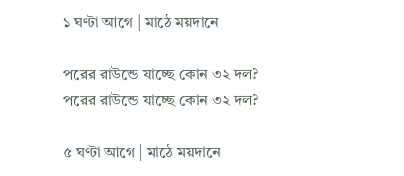১ ঘণ্টা আগে | মাঠে ময়দানে

পরের রাউন্ডে যাচ্ছে কোন ৩২ দল?
পরের রাউন্ডে যাচ্ছে কোন ৩২ দল?

৫ ঘণ্টা আগে | মাঠে ময়দানে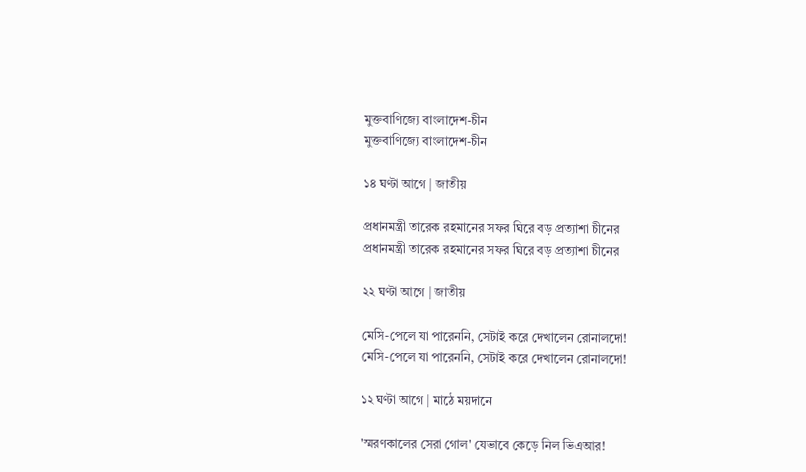মুক্তবাণিজ্যে বাংলাদেশ-চীন
মুক্তবাণিজ্যে বাংলাদেশ-চীন

১৪ ঘণ্টা আগে | জাতীয়

প্রধানমন্ত্রী তারেক রহমানের সফর ঘিরে বড় প্রত্যাশা চীনের
প্রধানমন্ত্রী তারেক রহমানের সফর ঘিরে বড় প্রত্যাশা চীনের

২২ ঘণ্টা আগে | জাতীয়

মেসি-পেলে যা পারেননি, সেটাই করে দেখালেন রোনালদো!
মেসি-পেলে যা পারেননি, সেটাই করে দেখালেন রোনালদো!

১২ ঘণ্টা আগে | মাঠে ময়দানে

'স্মরণকালের সেরা গোল' যেভাবে কেড়ে নিল ভিএআর!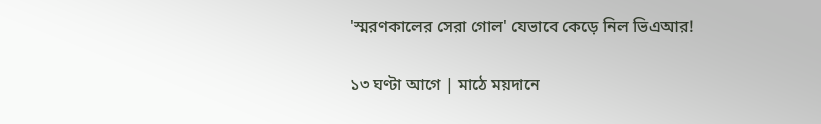'স্মরণকালের সেরা গোল' যেভাবে কেড়ে নিল ভিএআর!

১৩ ঘণ্টা আগে | মাঠে ময়দানে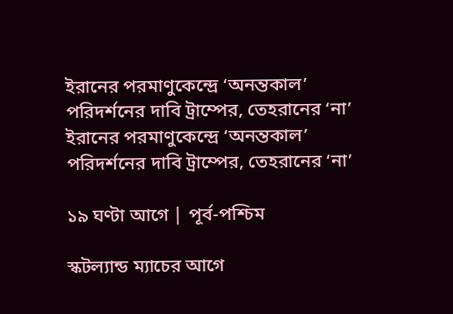ইরানের পরমাণুকেন্দ্রে ‘অনন্তকাল’ পরিদর্শনের দাবি ট্রাম্পের, তেহরানের ‘না’
ইরানের পরমাণুকেন্দ্রে ‘অনন্তকাল’ পরিদর্শনের দাবি ট্রাম্পের, তেহরানের ‘না’

১৯ ঘণ্টা আগে | পূর্ব-পশ্চিম

স্কটল্যান্ড ম্যাচের আগে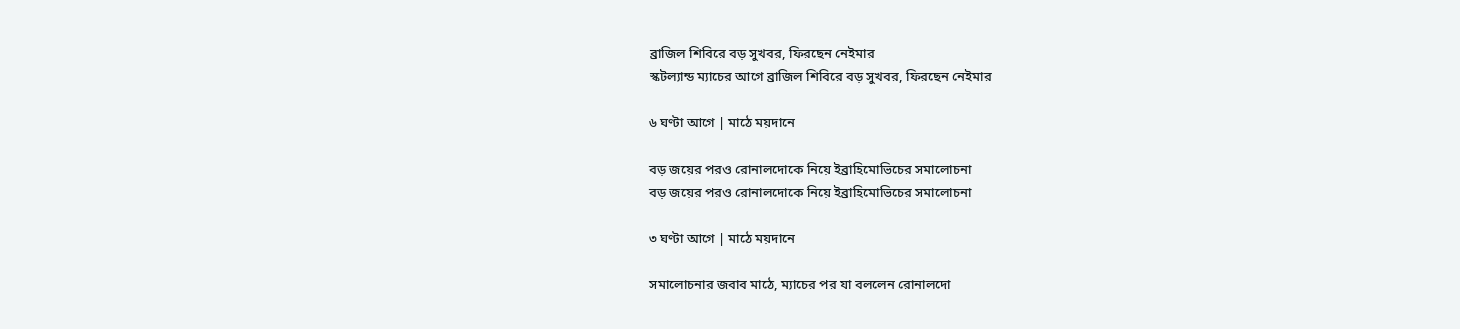ব্রাজিল শিবিরে বড় সুখবর, ফিরছেন নেইমার
স্কটল্যান্ড ম্যাচের আগে ব্রাজিল শিবিরে বড় সুখবর, ফিরছেন নেইমার

৬ ঘণ্টা আগে | মাঠে ময়দানে

বড় জয়ের পরও রোনালদোকে নিয়ে ইব্রাহিমোভিচের সমালোচনা
বড় জয়ের পরও রোনালদোকে নিয়ে ইব্রাহিমোভিচের সমালোচনা

৩ ঘণ্টা আগে | মাঠে ময়দানে

সমালোচনার জবাব মাঠে, ম্যাচের পর যা বললেন রোনালদো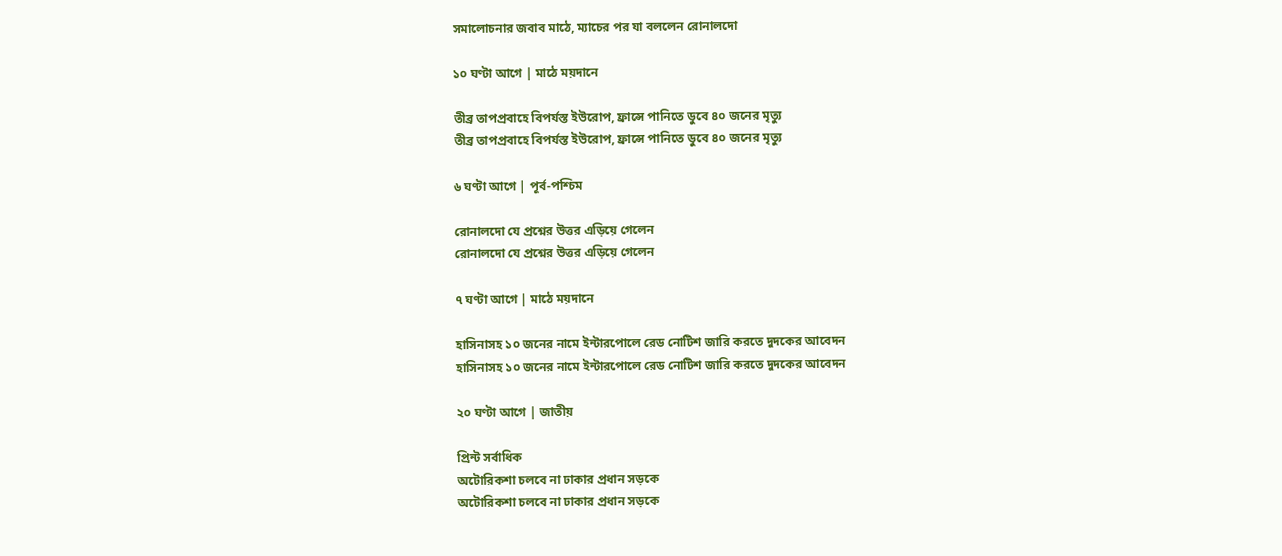সমালোচনার জবাব মাঠে, ম্যাচের পর যা বললেন রোনালদো

১০ ঘণ্টা আগে | মাঠে ময়দানে

তীব্র তাপপ্রবাহে বিপর্যস্ত ইউরোপ, ফ্রান্সে পানিতে ডুবে ৪০ জনের মৃত্যু
তীব্র তাপপ্রবাহে বিপর্যস্ত ইউরোপ, ফ্রান্সে পানিতে ডুবে ৪০ জনের মৃত্যু

৬ ঘণ্টা আগে | পূর্ব-পশ্চিম

রোনালদো যে প্রশ্নের উত্তর এড়িয়ে গেলেন
রোনালদো যে প্রশ্নের উত্তর এড়িয়ে গেলেন

৭ ঘণ্টা আগে | মাঠে ময়দানে

হাসিনাসহ ১০ জনের নামে ইন্টারপোলে রেড নোটিশ জারি করতে দুদকের আবেদন
হাসিনাসহ ১০ জনের নামে ইন্টারপোলে রেড নোটিশ জারি করতে দুদকের আবেদন

২০ ঘণ্টা আগে | জাতীয়

প্রিন্ট সর্বাধিক
অটোরিকশা চলবে না ঢাকার প্রধান সড়কে
অটোরিকশা চলবে না ঢাকার প্রধান সড়কে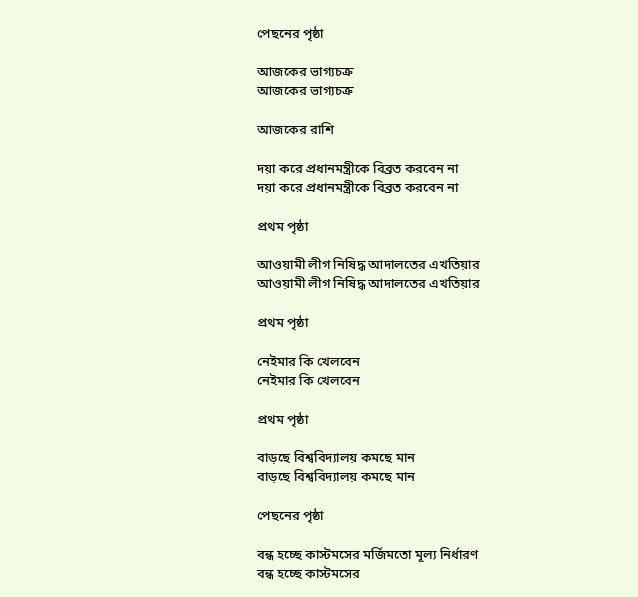পেছনের পৃষ্ঠা

আজকের ভাগ্যচক্র
আজকের ভাগ্যচক্র

আজকের রাশি

দয়া করে প্রধানমন্ত্রীকে বিব্রত করবেন না
দয়া করে প্রধানমন্ত্রীকে বিব্রত করবেন না

প্রথম পৃষ্ঠা

আওয়ামী লীগ নিষিদ্ধ আদালতের এখতিয়ার
আওয়ামী লীগ নিষিদ্ধ আদালতের এখতিয়ার

প্রথম পৃষ্ঠা

নেইমার কি খেলবেন
নেইমার কি খেলবেন

প্রথম পৃষ্ঠা

বাড়ছে বিশ্ববিদ্যালয় কমছে মান
বাড়ছে বিশ্ববিদ্যালয় কমছে মান

পেছনের পৃষ্ঠা

বন্ধ হচ্ছে কাস্টমসের মর্জিমতো মূল্য নির্ধারণ
বন্ধ হচ্ছে কাস্টমসের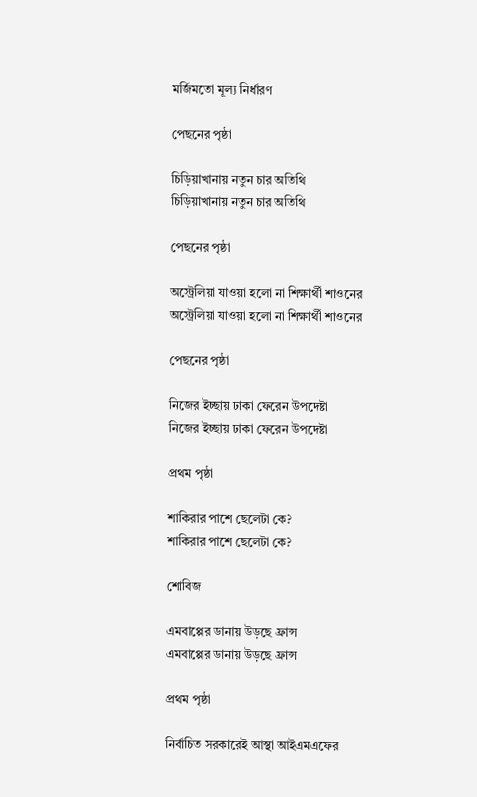মর্জিমতো মূল্য নির্ধারণ

পেছনের পৃষ্ঠা

চিড়িয়াখানায় নতুন চার অতিথি
চিড়িয়াখানায় নতুন চার অতিথি

পেছনের পৃষ্ঠা

অস্ট্রেলিয়া যাওয়া হলো না শিক্ষার্থী শাওনের
অস্ট্রেলিয়া যাওয়া হলো না শিক্ষার্থী শাওনের

পেছনের পৃষ্ঠা

নিজের ইচ্ছায় ঢাকা ফেরেন উপদেষ্টা
নিজের ইচ্ছায় ঢাকা ফেরেন উপদেষ্টা

প্রথম পৃষ্ঠা

শাকিরার পাশে ছেলেটা কে?
শাকিরার পাশে ছেলেটা কে?

শোবিজ

এমবাপ্পের ডানায় উড়ছে ফ্রান্স
এমবাপ্পের ডানায় উড়ছে ফ্রান্স

প্রথম পৃষ্ঠা

নির্বাচিত সরকারেই আস্থা আইএমএফের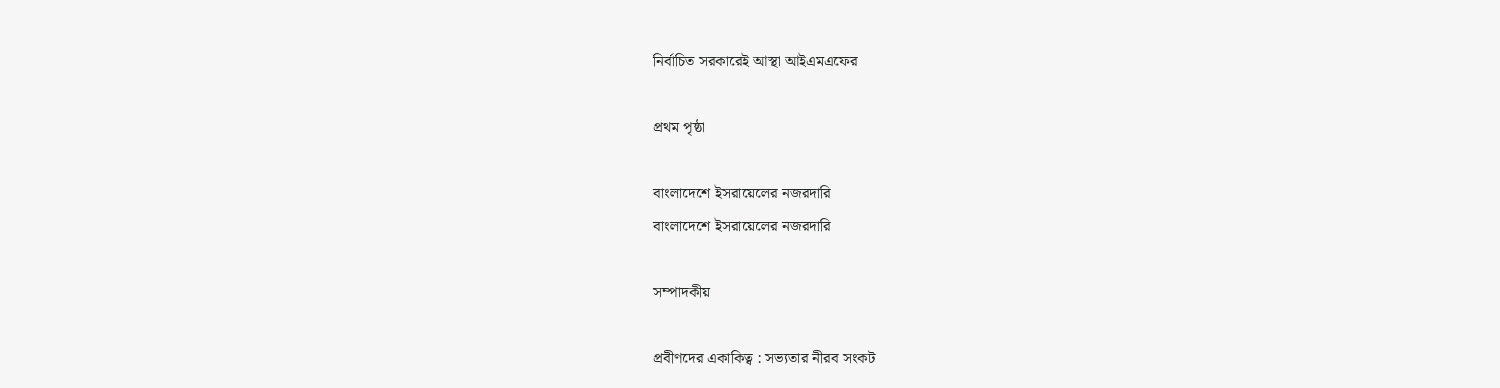নির্বাচিত সরকারেই আস্থা আইএমএফের

প্রথম পৃষ্ঠা

বাংলাদেশে ইসরায়েলের নজরদারি
বাংলাদেশে ইসরায়েলের নজরদারি

সম্পাদকীয়

প্রবীণদের একাকিত্ব : সভ্যতার নীরব সংকট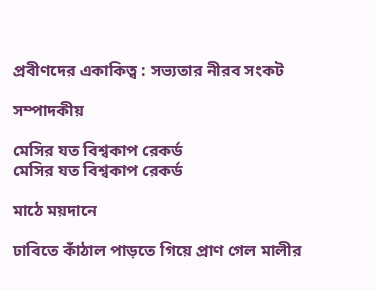প্রবীণদের একাকিত্ব : সভ্যতার নীরব সংকট

সম্পাদকীয়

মেসির যত বিশ্বকাপ রেকর্ড
মেসির যত বিশ্বকাপ রেকর্ড

মাঠে ময়দানে

ঢাবিতে কাঁঠাল পাড়তে গিয়ে প্রাণ গেল মালীর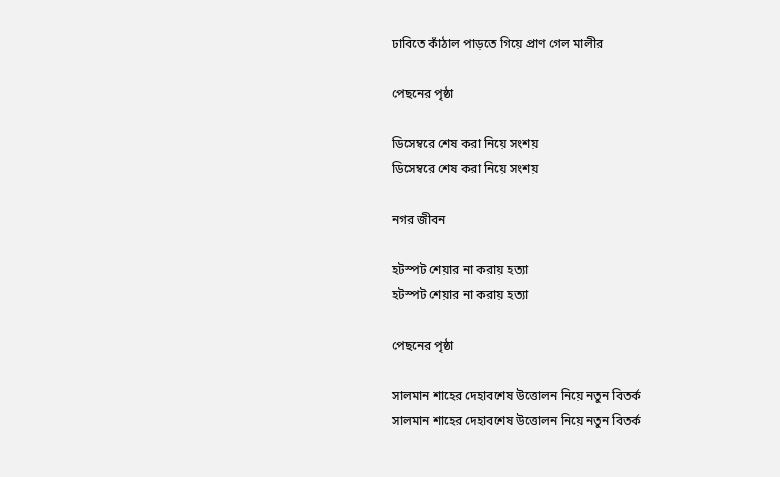ঢাবিতে কাঁঠাল পাড়তে গিয়ে প্রাণ গেল মালীর

পেছনের পৃষ্ঠা

ডিসেম্বরে শেষ করা নিয়ে সংশয়
ডিসেম্বরে শেষ করা নিয়ে সংশয়

নগর জীবন

হটস্পট শেয়ার না করায় হত্যা
হটস্পট শেয়ার না করায় হত্যা

পেছনের পৃষ্ঠা

সালমান শাহের দেহাবশেষ উত্তোলন নিয়ে নতুন বিতর্ক
সালমান শাহের দেহাবশেষ উত্তোলন নিয়ে নতুন বিতর্ক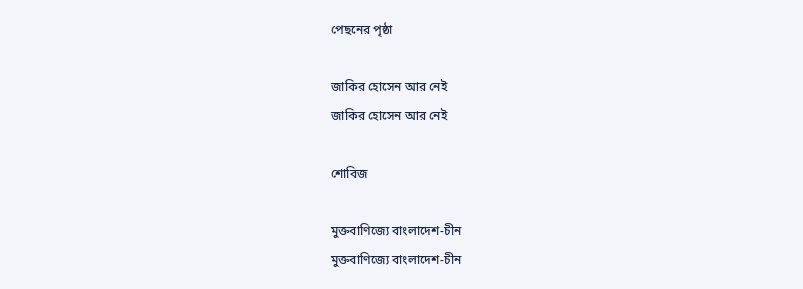পেছনের পৃষ্ঠা

জাকির হোসেন আর নেই
জাকির হোসেন আর নেই

শোবিজ

মুক্তবাণিজ্যে বাংলাদেশ-চীন
মুক্তবাণিজ্যে বাংলাদেশ-চীন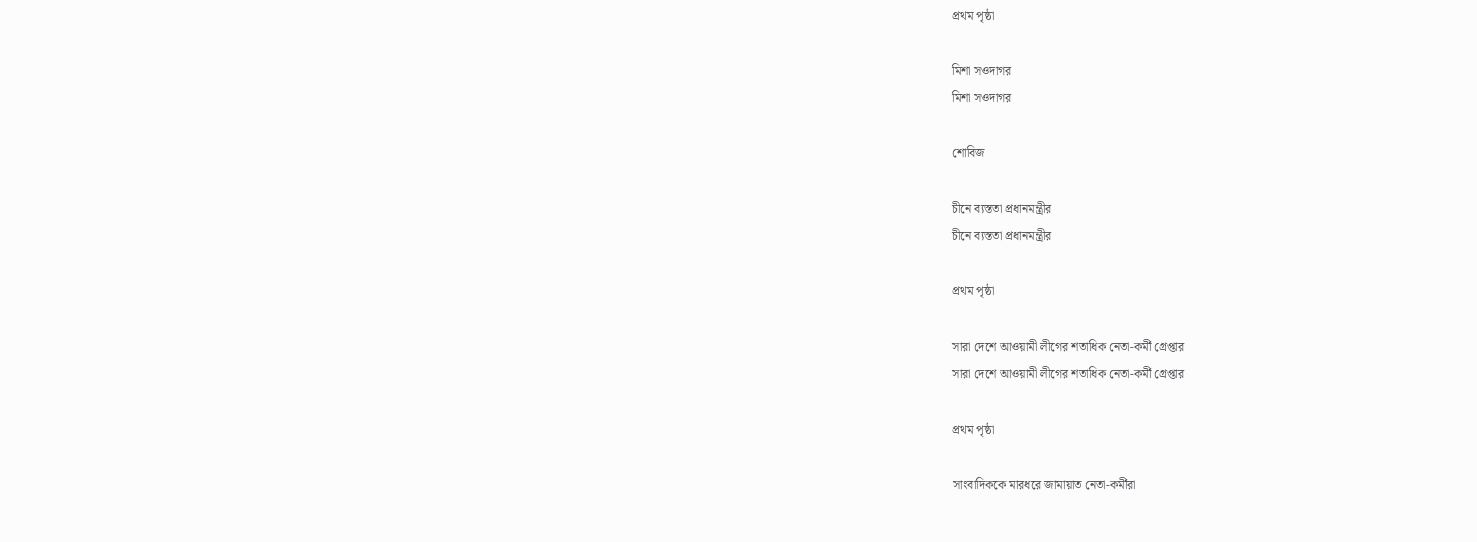প্রথম পৃষ্ঠা

মিশা সওদাগর
মিশা সওদাগর

শোবিজ

চীনে ব্যস্ততা প্রধানমন্ত্রীর
চীনে ব্যস্ততা প্রধানমন্ত্রীর

প্রথম পৃষ্ঠা

সারা দেশে আওয়ামী লীগের শতাধিক নেতা-কর্মী গ্রেপ্তার
সারা দেশে আওয়ামী লীগের শতাধিক নেতা-কর্মী গ্রেপ্তার

প্রথম পৃষ্ঠা

সাংবাদিককে মারধরে জামায়াত নেতা-কর্মীরা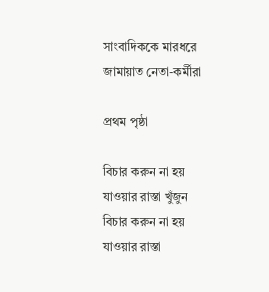সাংবাদিককে মারধরে জামায়াত নেতা-কর্মীরা

প্রথম পৃষ্ঠা

বিচার করুন না হয় যাওয়ার রাস্তা খুঁজুন
বিচার করুন না হয় যাওয়ার রাস্তা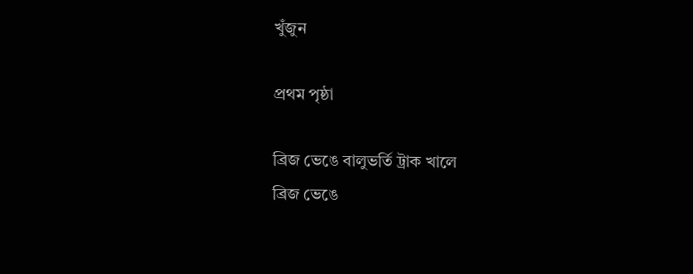খুঁজুন

প্রথম পৃষ্ঠা

ব্রিজ ভেঙে বালুভর্তি ট্রাক খালে
ব্রিজ ভেঙে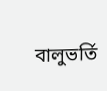বালুভর্তি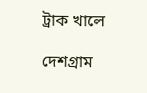ট্রাক খালে

দেশগ্রাম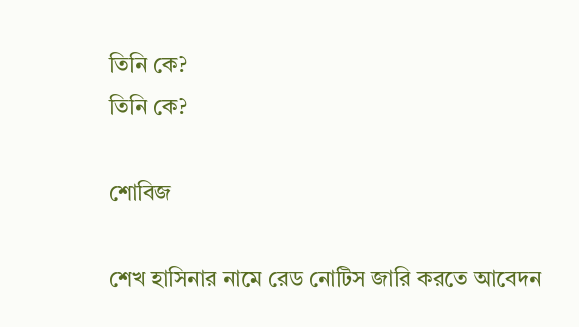তিনি কে?
তিনি কে?

শোবিজ

শেখ হাসিনার নামে রেড নোটিস জারি করতে আবেদন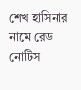শেখ হাসিনার নামে রেড নোটিস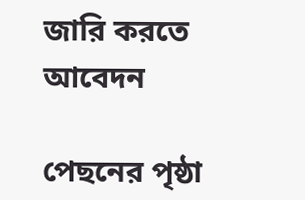জারি করতে আবেদন

পেছনের পৃষ্ঠা